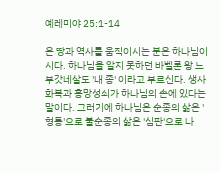예레미야 25:1-14

온 땅과 역사를 움직이시는 분은 하나님이시다. 하나님을 알지 못하던 바벨론 왕 느부갓네살도 '내 종' 이라고 부르신다. 생사화복과 흥망성쇠가 하나님의 손에 있다는 말이다. 그러기에 하나님은 순종의 삶은 '형통'으로 불순종의 삶은 '심판'으로 나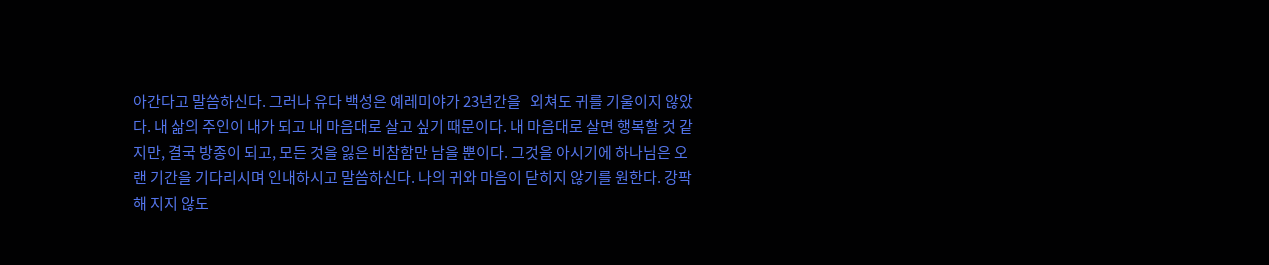아간다고 말씀하신다. 그러나 유다 백성은 예레미야가 23년간을   외쳐도 귀를 기울이지 않았다. 내 삶의 주인이 내가 되고 내 마음대로 살고 싶기 때문이다. 내 마음대로 살면 행복할 것 같지만, 결국 방종이 되고, 모든 것을 잃은 비참함만 남을 뿐이다. 그것을 아시기에 하나님은 오랜 기간을 기다리시며 인내하시고 말씀하신다. 나의 귀와 마음이 닫히지 않기를 원한다. 강팍해 지지 않도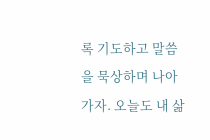록 기도하고 말씀을 묵상하며 나아가자. 오늘도 내 삶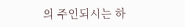의 주인되시는 하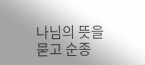나님의 뜻을 묻고 순종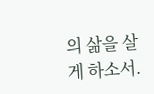의 삶을 살게 하소서.